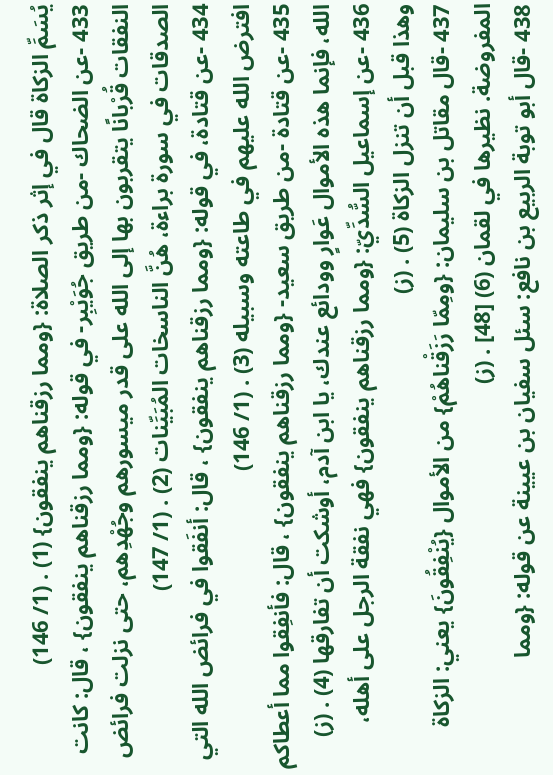يُسَمِّ الزكاة قال في إثر ذكر الصلاة: {ومما رزقناهم ينفقون} (1) . (1/ 146)
433 -عن الضحاك -من طريق جُوَيْبِر- في قوله: {ومما رزقناهم ينفقون} ، قال: كانت النفقات قُرْبانًا يتقربون بها إلى الله على قدر ميسورهم وجُهْدِهم، حتى نزلت فرائض الصدقات في سورة براءة، هُنَّ الناسخات المُبَيِّنات (2) . (1/ 147)
434 -عن قتادة، في قوله: {ومما رزقناهم ينفقون} ، قال: أنفَقوا في فرائض الله التي افترض الله عليهم في طاعته وسبيله (3) . (1/ 146)
435 -عن قتادة -من طريق سعيد- {ومما رزقناهم ينفقون} ، قال: فأنفِقوا مما أعطاكم الله، فإنما هذه الأموال عَوارٍ وودائع عندك، يا ابن آدم، أوشكت أن تفارقها (4) . (ز)
436 -عن إسماعيل السُّدِّيّ: {ومما رزقناهم ينفقون} فهي نفقة الرجل على أهله، وهذا قبل أن تنزل الزكاة (5) . (ز)
437 -قال مقاتل بن سليمان: {ومِمّا رَزَقْناهُمْ} من الأموال {يُنْفِقُونَ} يعني: الزكاة المفروضة. نظيرها في لقمان (6) [48] . (ز)
438 -قال أبو توبة الربيع بن نافع: سئل سفيان بن عيينة عن قوله: {ومما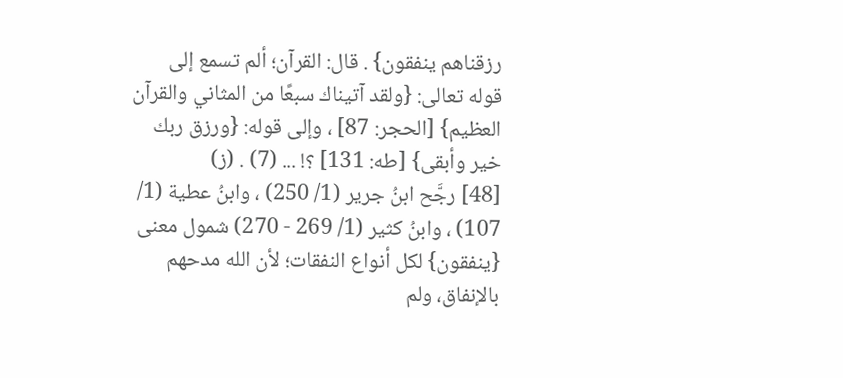رزقناهم ينفقون} . قال: القرآن؛ ألم تسمع إلى قوله تعالى: {ولقد آتيناك سبعًا من المثاني والقرآن العظيم} [الحجر: 87] ، وإلى قوله: {ورزق ربك خير وأبقى} [طه: 131] ؟! ... (7) . (ز)
[48] رجَّح ابنُ جرير (1/ 250) ، وابنُ عطية (1/ 107) ، وابنُ كثير (1/ 269 - 270) شمول معنى {ينفقون} لكل أنواع النفقات؛ لأن الله مدحهم بالإنفاق، ولم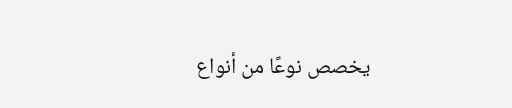يخصص نوعًا من أنواع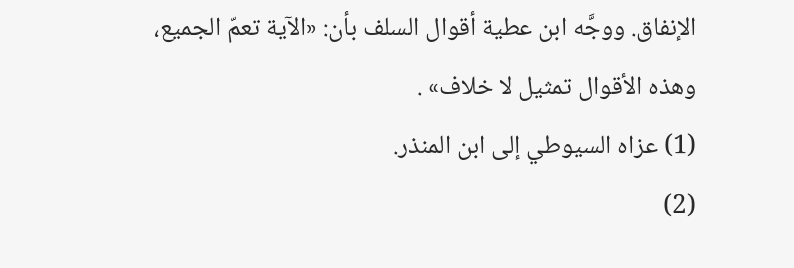الإنفاق. ووجَّه ابن عطية أقوال السلف بأن: «الآية تعمّ الجميع، وهذه الأقوال تمثيل لا خلاف» .
(1) عزاه السيوطي إلى ابن المنذر.
(2)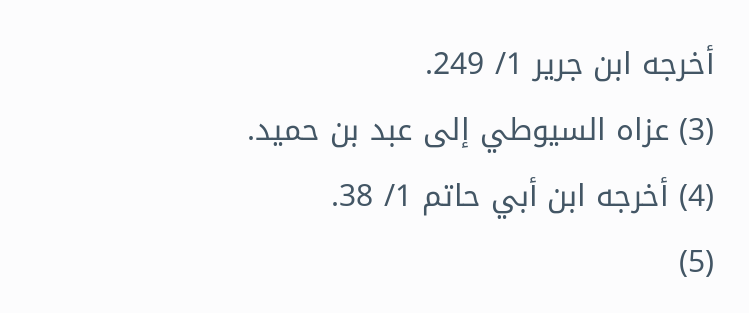أخرجه ابن جرير 1/ 249.
(3) عزاه السيوطي إلى عبد بن حميد.
(4) أخرجه ابن أبي حاتم 1/ 38.
(5)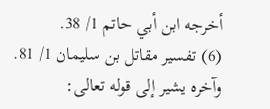أخرجه ابن أبي حاتم 1/ 38.
(6) تفسير مقاتل بن سليمان 1/ 81. وآخره يشير إلى قوله تعالى: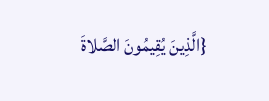{الَّذِينَ يُقِيمُونَ الصَّلاةَ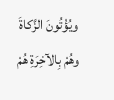ويُؤْتُونَ الزَّكاةَ وهُمْ بِالآخِرَةِ هُمْ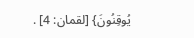يُوقِنُونَ} [لقمان: 4] .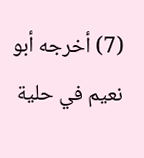(7) أخرجه أبو نعيم في حلية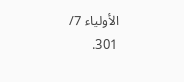الأولياء 7/ 301.